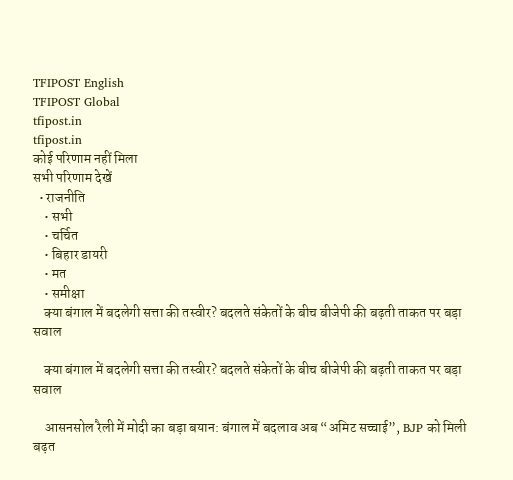TFIPOST English
TFIPOST Global
tfipost.in
tfipost.in
कोई परिणाम नहीं मिला
सभी परिणाम देखें
  • राजनीति
    • सभी
    • चर्चित
    • बिहार डायरी
    • मत
    • समीक्षा
    क्या बंगाल में बदलेगी सत्ता की तस्वीर? बदलते संकेतों के बीच बीजेपी की बढ़ती ताकत पर बड़ा सवाल

    क्या बंगाल में बदलेगी सत्ता की तस्वीर? बदलते संकेतों के बीच बीजेपी की बढ़ती ताकत पर बड़ा सवाल

    आसनसोल रैली में मोदी का बड़ा बयान: बंगाल में बदलाव अब “अमिट सच्चाई”, BJP को मिली बढ़त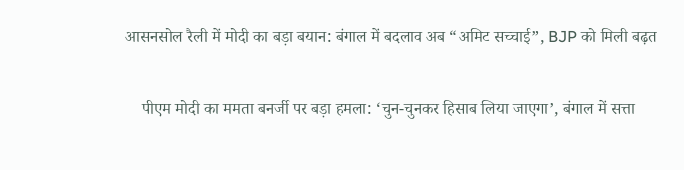आसनसोल रैली में मोदी का बड़ा बयान: बंगाल में बदलाव अब “अमिट सच्चाई”, BJP को मिली बढ़त

    पीएम मोदी का ममता बनर्जी पर बड़ा हमला: ‘चुन-चुनकर हिसाब लिया जाएगा’, बंगाल में सत्ता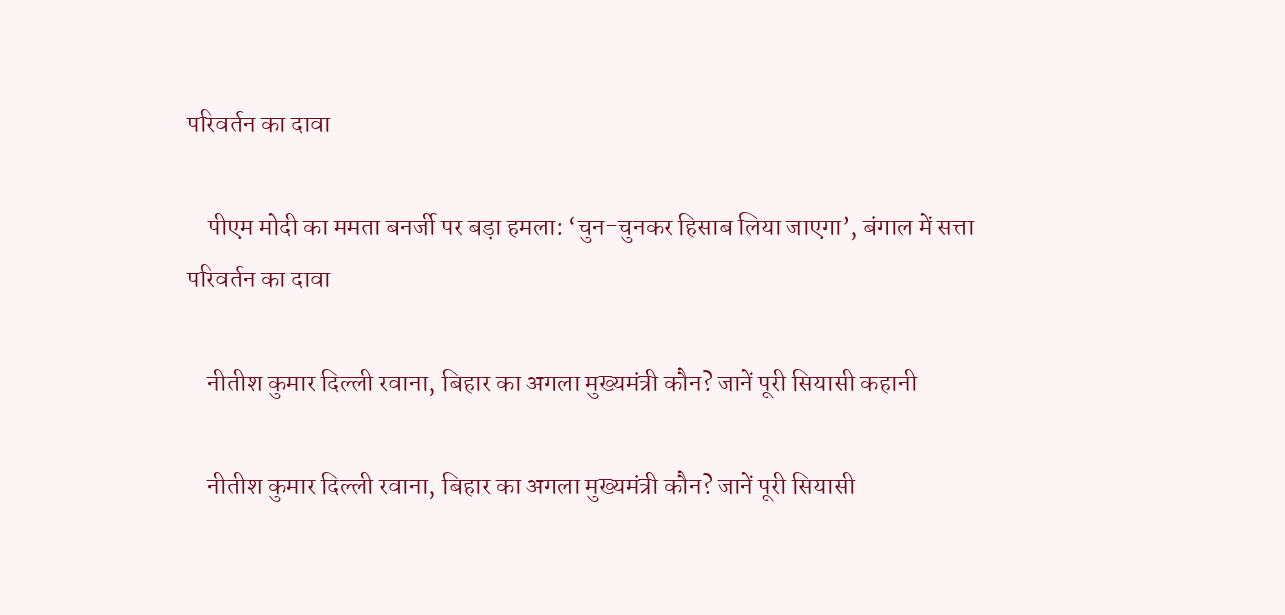परिवर्तन का दावा

    पीएम मोदी का ममता बनर्जी पर बड़ा हमला: ‘चुन-चुनकर हिसाब लिया जाएगा’, बंगाल में सत्ता परिवर्तन का दावा

    नीतीश कुमार दिल्ली रवाना, बिहार का अगला मुख्यमंत्री कौन? जानें पूरी सियासी कहानी

    नीतीश कुमार दिल्ली रवाना, बिहार का अगला मुख्यमंत्री कौन? जानें पूरी सियासी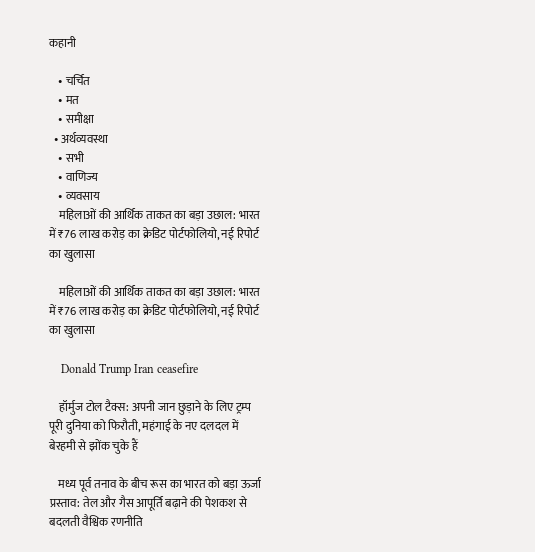कहानी

    • चर्चित
    • मत
    • समीक्षा
  • अर्थव्यवस्था
    • सभी
    • वाणिज्य
    • व्यवसाय
    महिलाओं की आर्थिक ताकत का बड़ा उछाल: भारत में ₹76 लाख करोड़ का क्रेडिट पोर्टफोलियो, नई रिपोर्ट का खुलासा

    महिलाओं की आर्थिक ताकत का बड़ा उछाल: भारत में ₹76 लाख करोड़ का क्रेडिट पोर्टफोलियो, नई रिपोर्ट का खुलासा

    Donald Trump Iran ceasefire

    हॉर्मुज टोल टैक्स: अपनी जान छुड़ाने के लिए ट्रम्प पूरी दुनिया को फिरौती, महंगाई के नए दलदल में बेरहमी से झोंक चुके हैं

    मध्य पूर्व तनाव के बीच रूस का भारत को बड़ा ऊर्जा प्रस्ताव: तेल और गैस आपूर्ति बढ़ाने की पेशकश से बदलती वैश्विक रणनीति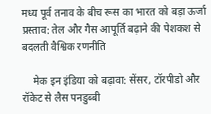मध्य पूर्व तनाव के बीच रूस का भारत को बड़ा ऊर्जा प्रस्ताव: तेल और गैस आपूर्ति बढ़ाने की पेशकश से बदलती वैश्विक रणनीति

    मेक इन इंडिया को बढ़ावा: सेंसर, टॉरपीडो और रॉकेट से लैस पनडुब्बी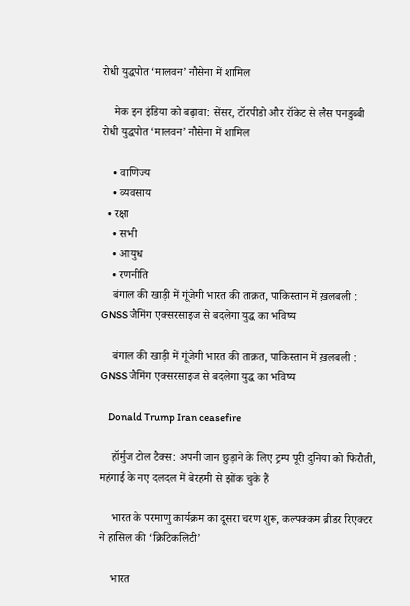रोधी युद्धपोत ‘मालवन’ नौसेना में शामिल

    मेक इन इंडिया को बढ़ावा: सेंसर, टॉरपीडो और रॉकेट से लैस पनडुब्बी रोधी युद्धपोत ‘मालवन’ नौसेना में शामिल

    • वाणिज्य
    • व्यवसाय
  • रक्षा
    • सभी
    • आयुध
    • रणनीति
    बंगाल की खाड़ी में गूंजेगी भारत की ताक़त, पाकिस्तान में ख़लबली : GNSS जैमिंग एक्सरसाइज से बदलेगा युद्ध का भविष्य

    बंगाल की खाड़ी में गूंजेगी भारत की ताक़त, पाकिस्तान में ख़लबली : GNSS जैमिंग एक्सरसाइज से बदलेगा युद्ध का भविष्य

    Donald Trump Iran ceasefire

    हॉर्मुज टोल टैक्स: अपनी जान छुड़ाने के लिए ट्रम्प पूरी दुनिया को फिरौती, महंगाई के नए दलदल में बेरहमी से झोंक चुके हैं

    भारत के परमाणु कार्यक्रम का दूसरा चरण शुरू, कल्पक्कम ब्रीडर रिएक्टर ने हासिल की ‘क्रिटिकलिटी’

    भारत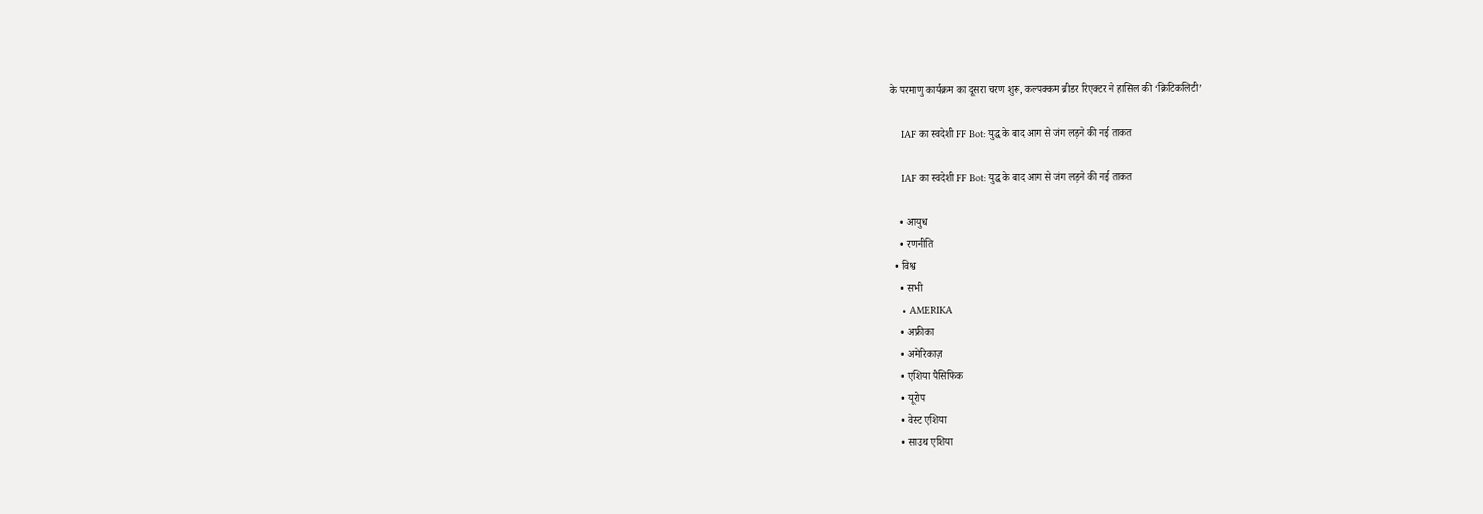के परमाणु कार्यक्रम का दूसरा चरण शुरू, कल्पक्कम ब्रीडर रिएक्टर ने हासिल की ‘क्रिटिकलिटी’

    IAF का स्वदेशी FF Bot: युद्ध के बाद आग से जंग लड़ने की नई ताकत

    IAF का स्वदेशी FF Bot: युद्ध के बाद आग से जंग लड़ने की नई ताकत

    • आयुध
    • रणनीति
  • विश्व
    • सभी
    • AMERIKA
    • अफ्रीका
    • अमेरिकाज़
    • एशिया पैसिफिक
    • यूरोप
    • वेस्ट एशिया
    • साउथ एशिया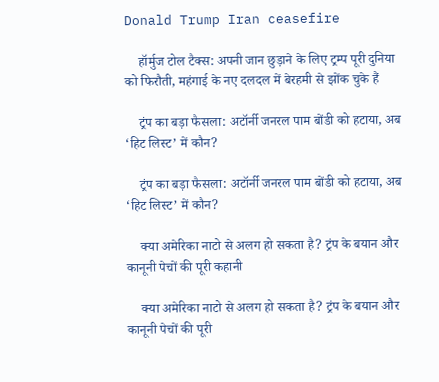Donald Trump Iran ceasefire

    हॉर्मुज टोल टैक्स: अपनी जान छुड़ाने के लिए ट्रम्प पूरी दुनिया को फिरौती, महंगाई के नए दलदल में बेरहमी से झोंक चुके हैं

    ट्रंप का बड़ा फैसला: अटॉर्नी जनरल पाम बोंडी को हटाया, अब ‘हिट लिस्ट’ में कौन?

    ट्रंप का बड़ा फैसला: अटॉर्नी जनरल पाम बोंडी को हटाया, अब ‘हिट लिस्ट’ में कौन?

    क्या अमेरिका नाटो से अलग हो सकता है? ट्रंप के बयान और कानूनी पेचों की पूरी कहानी

    क्या अमेरिका नाटो से अलग हो सकता है? ट्रंप के बयान और कानूनी पेचों की पूरी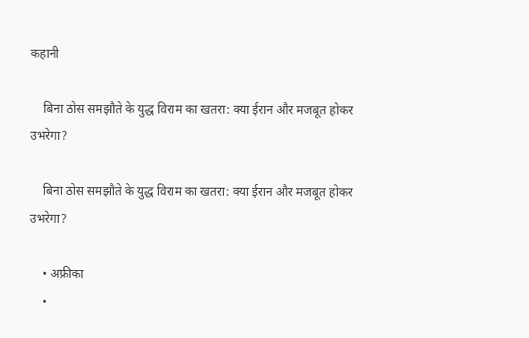कहानी

    बिना ठोस समझौते के युद्ध विराम का खतरा: क्या ईरान और मजबूत होकर उभरेगा?

    बिना ठोस समझौते के युद्ध विराम का खतरा: क्या ईरान और मजबूत होकर उभरेगा?

    • अफ्रीका
    •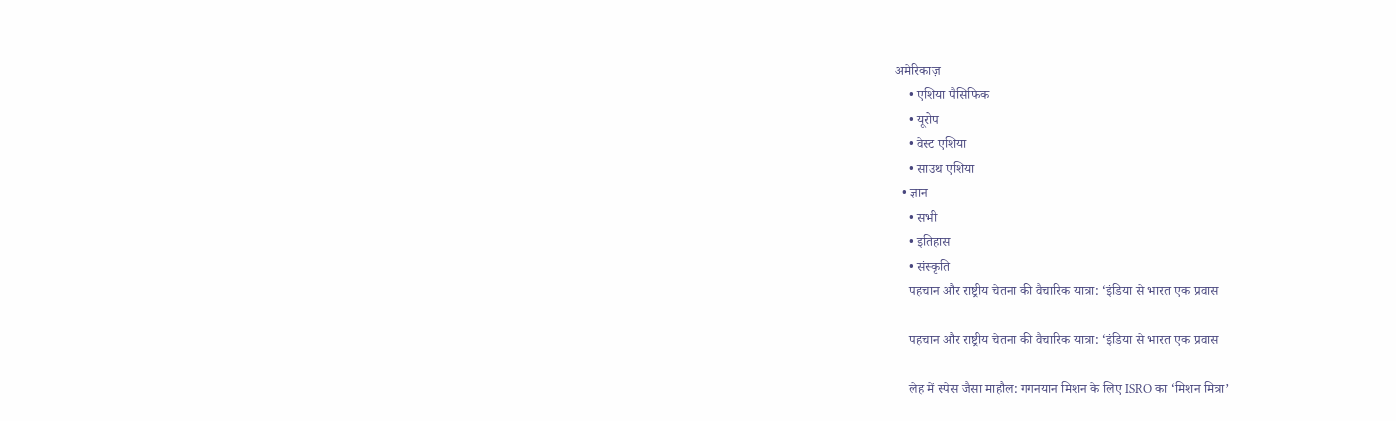अमेरिकाज़
    • एशिया पैसिफिक
    • यूरोप
    • वेस्ट एशिया
    • साउथ एशिया
  • ज्ञान
    • सभी
    • इतिहास
    • संस्कृति
    पहचान और राष्ट्रीय चेतना की वैचारिक यात्रा: ‘इंडिया से भारत एक प्रवास

    पहचान और राष्ट्रीय चेतना की वैचारिक यात्रा: ‘इंडिया से भारत एक प्रवास

    लेह में स्पेस जैसा माहौल: गगनयान मिशन के लिए ISRO का ‘मिशन मित्रा’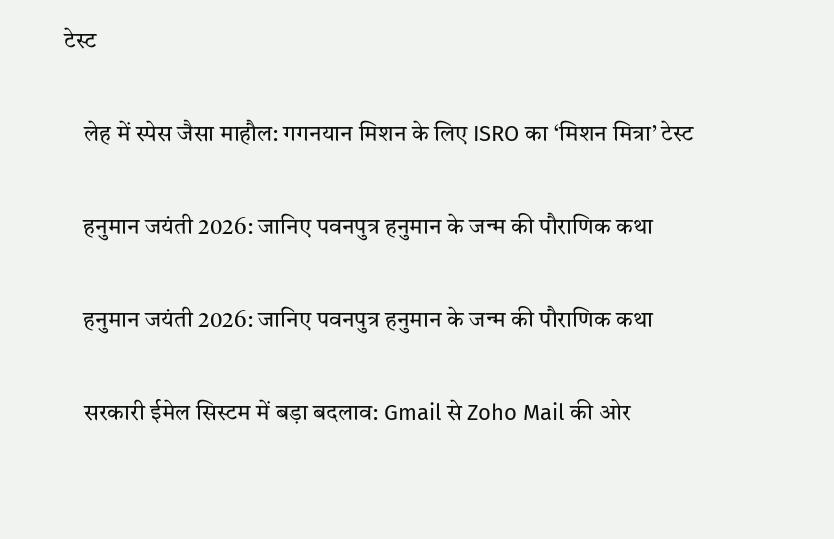टेस्ट

    लेह में स्पेस जैसा माहौल: गगनयान मिशन के लिए ISRO का ‘मिशन मित्रा’ टेस्ट

    हनुमान जयंती 2026: जानिए पवनपुत्र हनुमान के जन्म की पौराणिक कथा

    हनुमान जयंती 2026: जानिए पवनपुत्र हनुमान के जन्म की पौराणिक कथा

    सरकारी ईमेल सिस्टम में बड़ा बदलाव: Gmail से Zoho Mail की ओर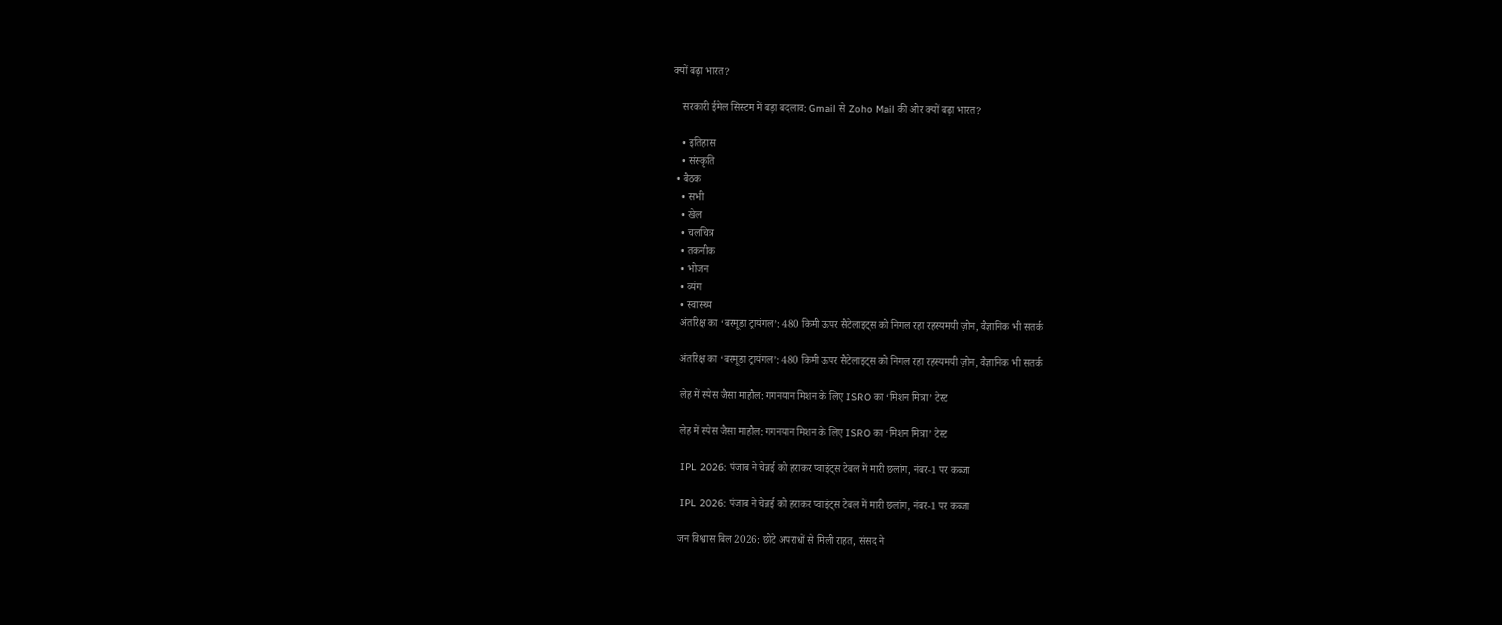क्यों बढ़ा भारत?

    सरकारी ईमेल सिस्टम में बड़ा बदलाव: Gmail से Zoho Mail की ओर क्यों बढ़ा भारत?

    • इतिहास
    • संस्कृति
  • बैठक
    • सभी
    • खेल
    • चलचित्र
    • तकनीक
    • भोजन
    • व्यंग
    • स्वास्थ्य
    अंतरिक्ष का ‘बरमूडा ट्रायंगल’: 480 किमी ऊपर सैटेलाइट्स को निगल रहा रहस्यमयी ज़ोन, वैज्ञानिक भी सतर्क

    अंतरिक्ष का ‘बरमूडा ट्रायंगल’: 480 किमी ऊपर सैटेलाइट्स को निगल रहा रहस्यमयी ज़ोन, वैज्ञानिक भी सतर्क

    लेह में स्पेस जैसा माहौल: गगनयान मिशन के लिए ISRO का ‘मिशन मित्रा’ टेस्ट

    लेह में स्पेस जैसा माहौल: गगनयान मिशन के लिए ISRO का ‘मिशन मित्रा’ टेस्ट

    IPL 2026: पंजाब ने चेन्नई को हराकर प्वाइंट्स टेबल में मारी छलांग, नंबर-1 पर कब्जा

    IPL 2026: पंजाब ने चेन्नई को हराकर प्वाइंट्स टेबल में मारी छलांग, नंबर-1 पर कब्जा

    जन विश्वास बिल 2026: छोटे अपराधों से मिली राहत, संसद ने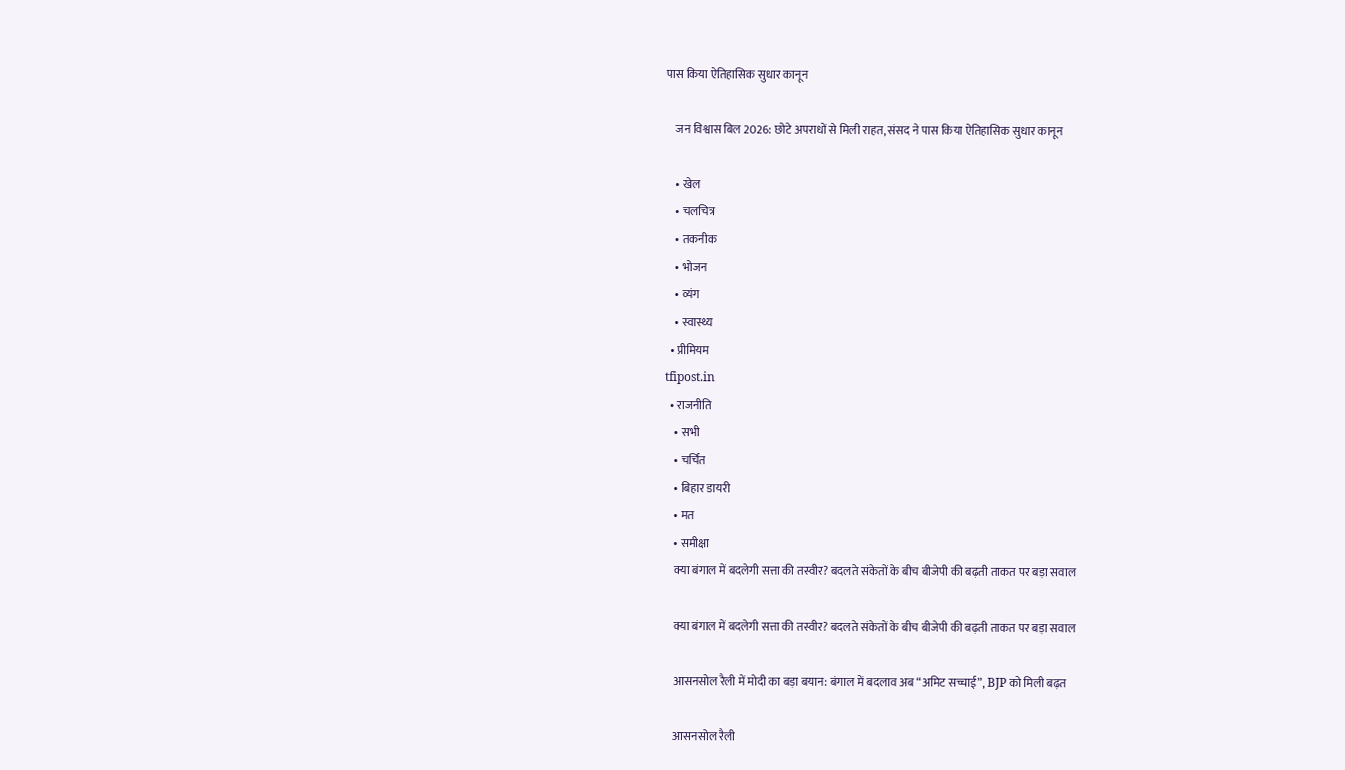पास किया ऐतिहासिक सुधार कानून

    जन विश्वास बिल 2026: छोटे अपराधों से मिली राहत, संसद ने पास किया ऐतिहासिक सुधार कानून

    • खेल
    • चलचित्र
    • तकनीक
    • भोजन
    • व्यंग
    • स्वास्थ्य
  • प्रीमियम
tfipost.in
  • राजनीति
    • सभी
    • चर्चित
    • बिहार डायरी
    • मत
    • समीक्षा
    क्या बंगाल में बदलेगी सत्ता की तस्वीर? बदलते संकेतों के बीच बीजेपी की बढ़ती ताकत पर बड़ा सवाल

    क्या बंगाल में बदलेगी सत्ता की तस्वीर? बदलते संकेतों के बीच बीजेपी की बढ़ती ताकत पर बड़ा सवाल

    आसनसोल रैली में मोदी का बड़ा बयान: बंगाल में बदलाव अब “अमिट सच्चाई”, BJP को मिली बढ़त

    आसनसोल रैली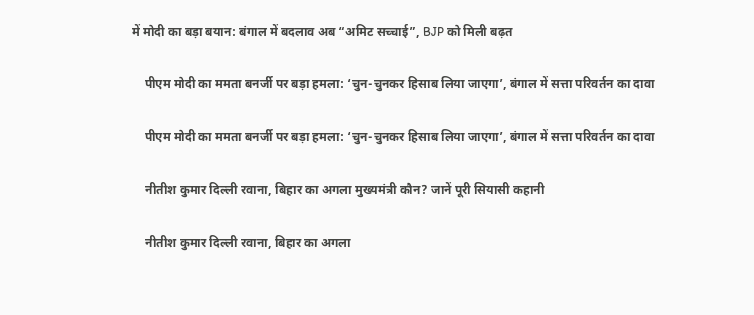में मोदी का बड़ा बयान: बंगाल में बदलाव अब “अमिट सच्चाई”, BJP को मिली बढ़त

    पीएम मोदी का ममता बनर्जी पर बड़ा हमला: ‘चुन-चुनकर हिसाब लिया जाएगा’, बंगाल में सत्ता परिवर्तन का दावा

    पीएम मोदी का ममता बनर्जी पर बड़ा हमला: ‘चुन-चुनकर हिसाब लिया जाएगा’, बंगाल में सत्ता परिवर्तन का दावा

    नीतीश कुमार दिल्ली रवाना, बिहार का अगला मुख्यमंत्री कौन? जानें पूरी सियासी कहानी

    नीतीश कुमार दिल्ली रवाना, बिहार का अगला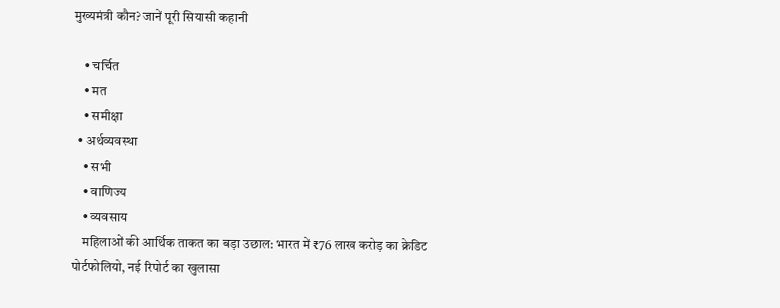मुख्यमंत्री कौन? जानें पूरी सियासी कहानी

    • चर्चित
    • मत
    • समीक्षा
  • अर्थव्यवस्था
    • सभी
    • वाणिज्य
    • व्यवसाय
    महिलाओं की आर्थिक ताकत का बड़ा उछाल: भारत में ₹76 लाख करोड़ का क्रेडिट पोर्टफोलियो, नई रिपोर्ट का खुलासा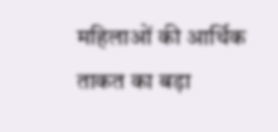महिलाओं की आर्थिक ताकत का बड़ा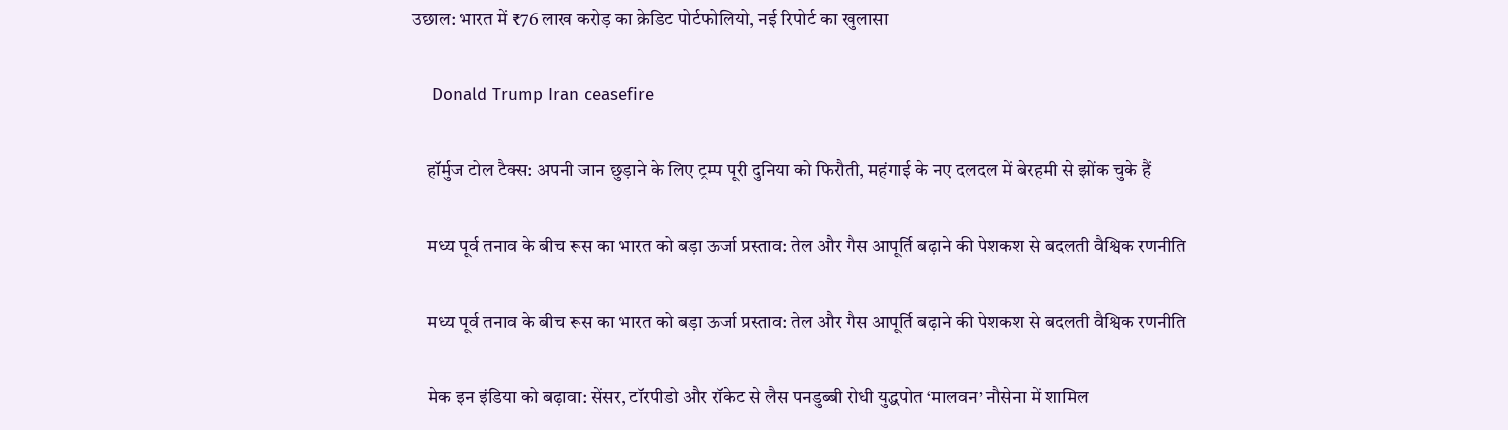उछाल: भारत में ₹76 लाख करोड़ का क्रेडिट पोर्टफोलियो, नई रिपोर्ट का खुलासा

    Donald Trump Iran ceasefire

    हॉर्मुज टोल टैक्स: अपनी जान छुड़ाने के लिए ट्रम्प पूरी दुनिया को फिरौती, महंगाई के नए दलदल में बेरहमी से झोंक चुके हैं

    मध्य पूर्व तनाव के बीच रूस का भारत को बड़ा ऊर्जा प्रस्ताव: तेल और गैस आपूर्ति बढ़ाने की पेशकश से बदलती वैश्विक रणनीति

    मध्य पूर्व तनाव के बीच रूस का भारत को बड़ा ऊर्जा प्रस्ताव: तेल और गैस आपूर्ति बढ़ाने की पेशकश से बदलती वैश्विक रणनीति

    मेक इन इंडिया को बढ़ावा: सेंसर, टॉरपीडो और रॉकेट से लैस पनडुब्बी रोधी युद्धपोत ‘मालवन’ नौसेना में शामिल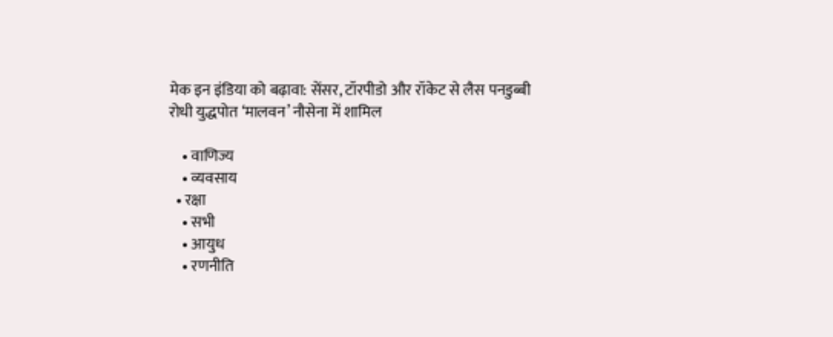मेक इन इंडिया को बढ़ावा: सेंसर, टॉरपीडो और रॉकेट से लैस पनडुब्बी रोधी युद्धपोत ‘मालवन’ नौसेना में शामिल

    • वाणिज्य
    • व्यवसाय
  • रक्षा
    • सभी
    • आयुध
    • रणनीति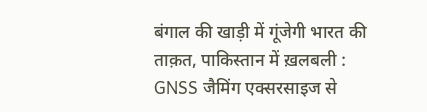बंगाल की खाड़ी में गूंजेगी भारत की ताक़त, पाकिस्तान में ख़लबली : GNSS जैमिंग एक्सरसाइज से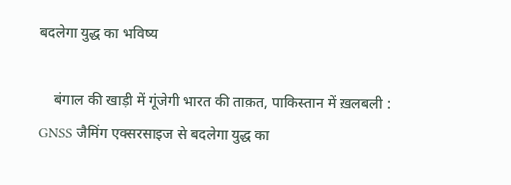बदलेगा युद्ध का भविष्य

    बंगाल की खाड़ी में गूंजेगी भारत की ताक़त, पाकिस्तान में ख़लबली : GNSS जैमिंग एक्सरसाइज से बदलेगा युद्ध का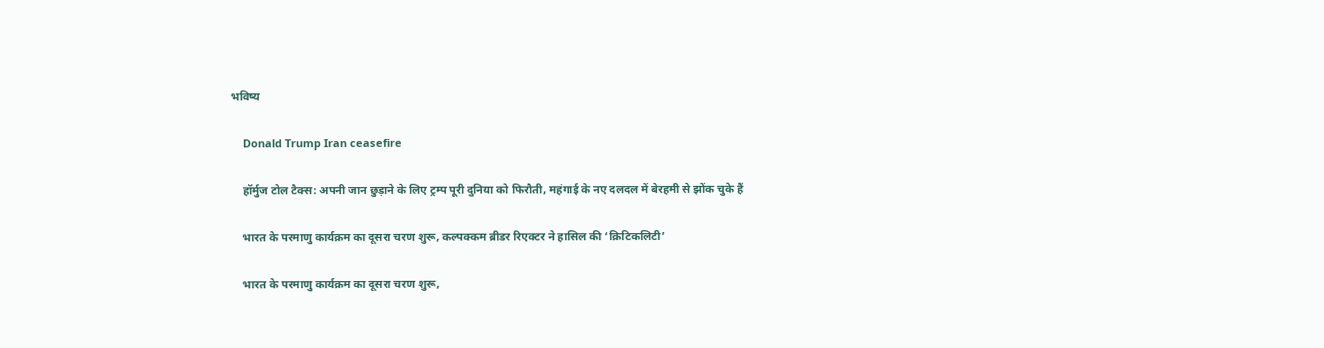भविष्य

    Donald Trump Iran ceasefire

    हॉर्मुज टोल टैक्स: अपनी जान छुड़ाने के लिए ट्रम्प पूरी दुनिया को फिरौती, महंगाई के नए दलदल में बेरहमी से झोंक चुके हैं

    भारत के परमाणु कार्यक्रम का दूसरा चरण शुरू, कल्पक्कम ब्रीडर रिएक्टर ने हासिल की ‘क्रिटिकलिटी’

    भारत के परमाणु कार्यक्रम का दूसरा चरण शुरू,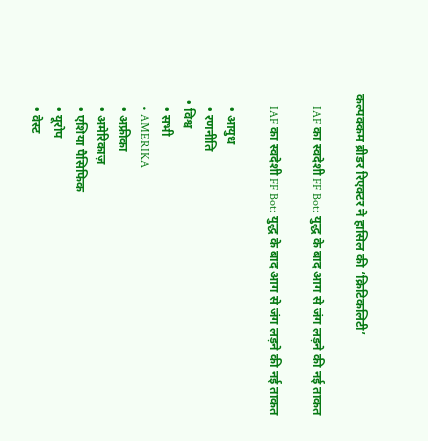कल्पक्कम ब्रीडर रिएक्टर ने हासिल की ‘क्रिटिकलिटी’

    IAF का स्वदेशी FF Bot: युद्ध के बाद आग से जंग लड़ने की नई ताकत

    IAF का स्वदेशी FF Bot: युद्ध के बाद आग से जंग लड़ने की नई ताकत

    • आयुध
    • रणनीति
  • विश्व
    • सभी
    • AMERIKA
    • अफ्रीका
    • अमेरिकाज़
    • एशिया पैसिफिक
    • यूरोप
    • वेस्ट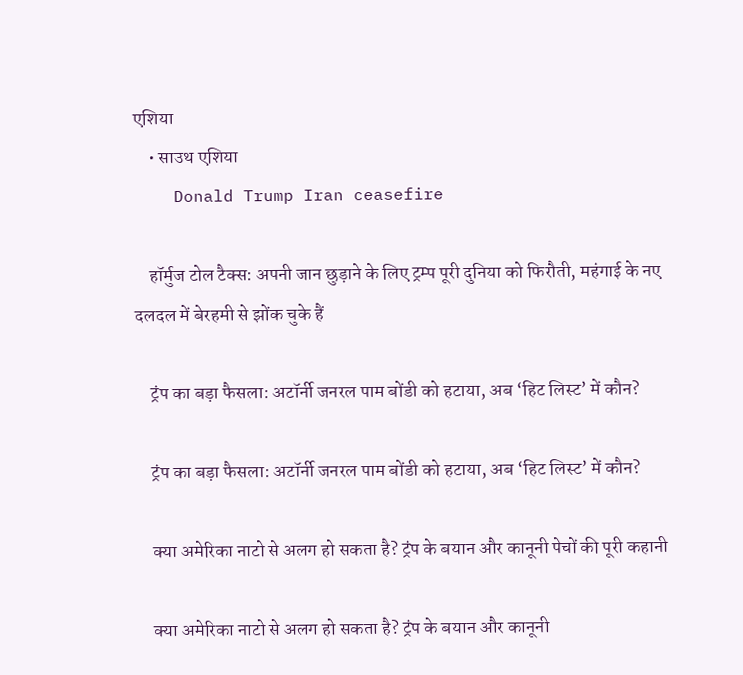एशिया
    • साउथ एशिया
    Donald Trump Iran ceasefire

    हॉर्मुज टोल टैक्स: अपनी जान छुड़ाने के लिए ट्रम्प पूरी दुनिया को फिरौती, महंगाई के नए दलदल में बेरहमी से झोंक चुके हैं

    ट्रंप का बड़ा फैसला: अटॉर्नी जनरल पाम बोंडी को हटाया, अब ‘हिट लिस्ट’ में कौन?

    ट्रंप का बड़ा फैसला: अटॉर्नी जनरल पाम बोंडी को हटाया, अब ‘हिट लिस्ट’ में कौन?

    क्या अमेरिका नाटो से अलग हो सकता है? ट्रंप के बयान और कानूनी पेचों की पूरी कहानी

    क्या अमेरिका नाटो से अलग हो सकता है? ट्रंप के बयान और कानूनी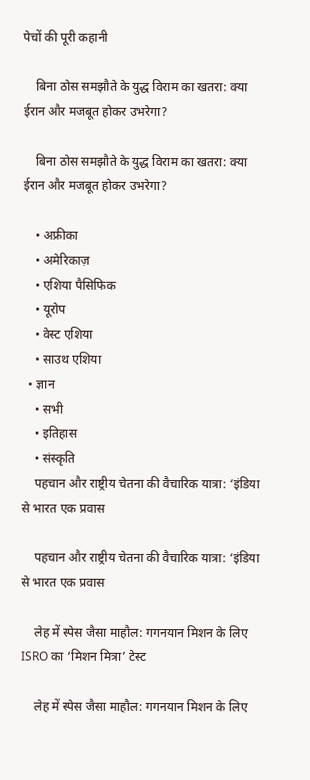पेचों की पूरी कहानी

    बिना ठोस समझौते के युद्ध विराम का खतरा: क्या ईरान और मजबूत होकर उभरेगा?

    बिना ठोस समझौते के युद्ध विराम का खतरा: क्या ईरान और मजबूत होकर उभरेगा?

    • अफ्रीका
    • अमेरिकाज़
    • एशिया पैसिफिक
    • यूरोप
    • वेस्ट एशिया
    • साउथ एशिया
  • ज्ञान
    • सभी
    • इतिहास
    • संस्कृति
    पहचान और राष्ट्रीय चेतना की वैचारिक यात्रा: ‘इंडिया से भारत एक प्रवास

    पहचान और राष्ट्रीय चेतना की वैचारिक यात्रा: ‘इंडिया से भारत एक प्रवास

    लेह में स्पेस जैसा माहौल: गगनयान मिशन के लिए ISRO का ‘मिशन मित्रा’ टेस्ट

    लेह में स्पेस जैसा माहौल: गगनयान मिशन के लिए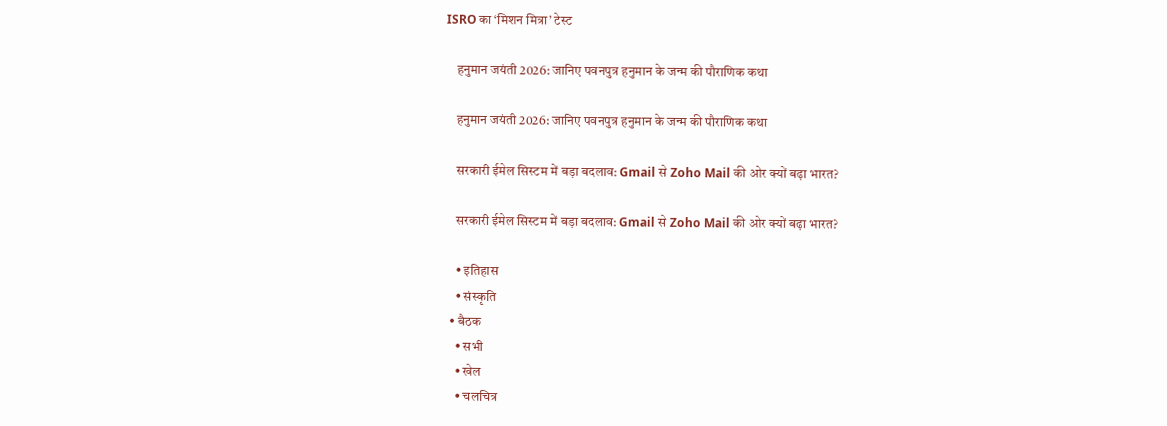ISRO का ‘मिशन मित्रा’ टेस्ट

    हनुमान जयंती 2026: जानिए पवनपुत्र हनुमान के जन्म की पौराणिक कथा

    हनुमान जयंती 2026: जानिए पवनपुत्र हनुमान के जन्म की पौराणिक कथा

    सरकारी ईमेल सिस्टम में बड़ा बदलाव: Gmail से Zoho Mail की ओर क्यों बढ़ा भारत?

    सरकारी ईमेल सिस्टम में बड़ा बदलाव: Gmail से Zoho Mail की ओर क्यों बढ़ा भारत?

    • इतिहास
    • संस्कृति
  • बैठक
    • सभी
    • खेल
    • चलचित्र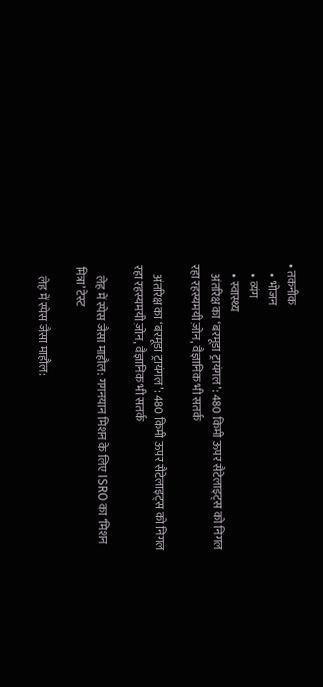• तकनीक
    • भोजन
    • व्यंग
    • स्वास्थ्य
    अंतरिक्ष का ‘बरमूडा ट्रायंगल’: 480 किमी ऊपर सैटेलाइट्स को निगल रहा रहस्यमयी ज़ोन, वैज्ञानिक भी सतर्क

    अंतरिक्ष का ‘बरमूडा ट्रायंगल’: 480 किमी ऊपर सैटेलाइट्स को निगल रहा रहस्यमयी ज़ोन, वैज्ञानिक भी सतर्क

    लेह में स्पेस जैसा माहौल: गगनयान मिशन के लिए ISRO का ‘मिशन मित्रा’ टेस्ट

    लेह में स्पेस जैसा माहौल: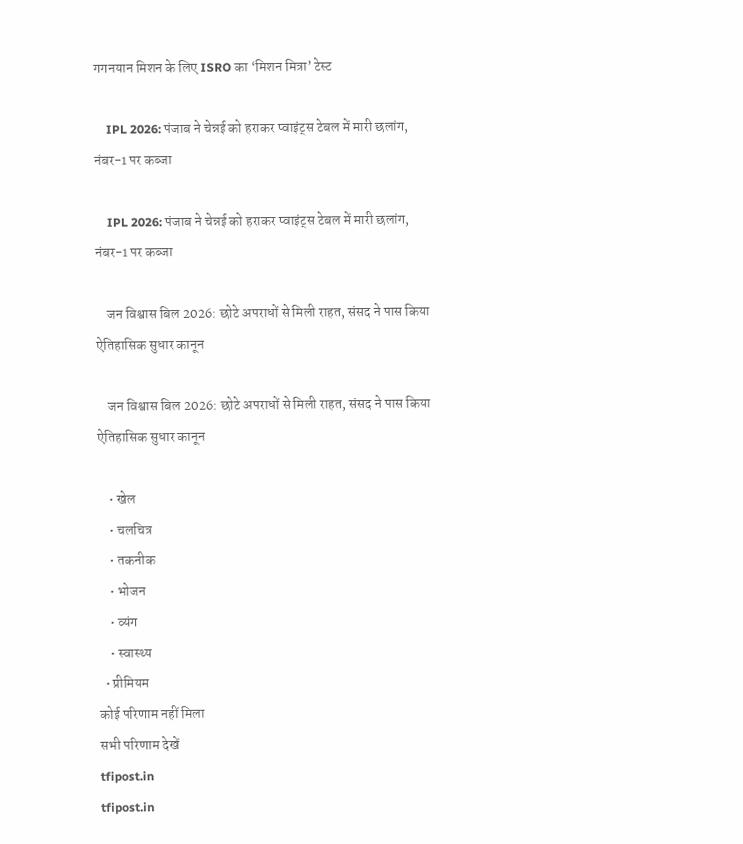गगनयान मिशन के लिए ISRO का ‘मिशन मित्रा’ टेस्ट

    IPL 2026: पंजाब ने चेन्नई को हराकर प्वाइंट्स टेबल में मारी छलांग, नंबर-1 पर कब्जा

    IPL 2026: पंजाब ने चेन्नई को हराकर प्वाइंट्स टेबल में मारी छलांग, नंबर-1 पर कब्जा

    जन विश्वास बिल 2026: छोटे अपराधों से मिली राहत, संसद ने पास किया ऐतिहासिक सुधार कानून

    जन विश्वास बिल 2026: छोटे अपराधों से मिली राहत, संसद ने पास किया ऐतिहासिक सुधार कानून

    • खेल
    • चलचित्र
    • तकनीक
    • भोजन
    • व्यंग
    • स्वास्थ्य
  • प्रीमियम
कोई परिणाम नहीं मिला
सभी परिणाम देखें
tfipost.in
tfipost.in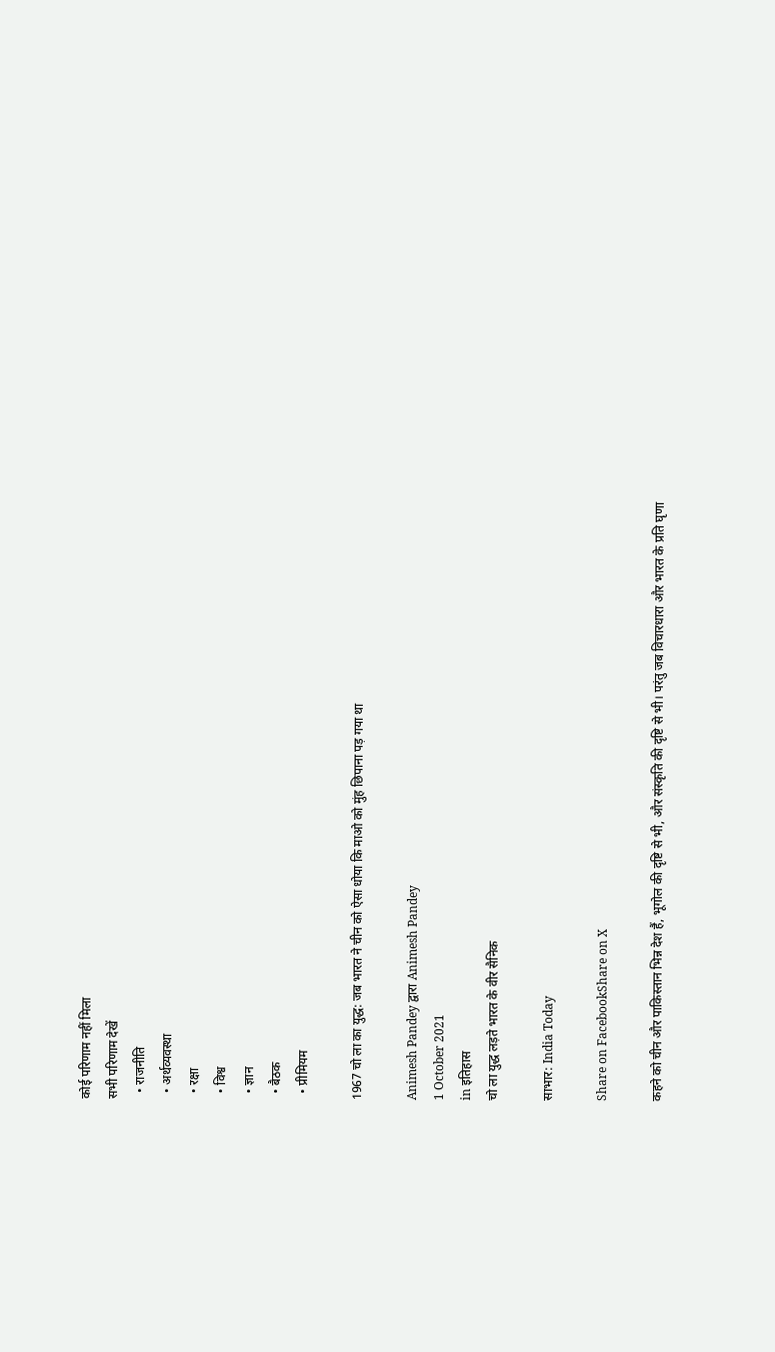कोई परिणाम नहीं मिला
सभी परिणाम देखें
  • राजनीति
  • अर्थव्यवस्था
  • रक्षा
  • विश्व
  • ज्ञान
  • बैठक
  • प्रीमियम

1967 चो ला का युद्ध: जब भारत ने चीन को ऐसा धोया कि माओ को मुंह छिपाना पड़ गया था

Animesh Pandey द्वारा Animesh Pandey
1 October 2021
in इतिहास
चो ला युद्ध लड़ते भारत के वीर सैनिक

साभार: India Today

Share on FacebookShare on X

कहने को चीन और पाकिस्तान भिन्न देश हैं, भूगोल की दृष्टि से भी, और संस्कृति की दृष्टि से भी। परंतु जब विचारधारा और भारत के प्रति घृणा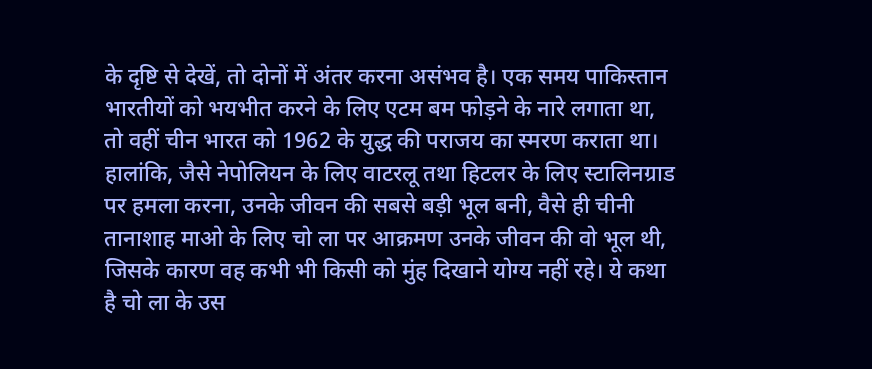के दृष्टि से देखें, तो दोनों में अंतर करना असंभव है। एक समय पाकिस्तान भारतीयों को भयभीत करने के लिए एटम बम फोड़ने के नारे लगाता था, तो वहीं चीन भारत को 1962 के युद्ध की पराजय का स्मरण कराता था। हालांकि, जैसे नेपोलियन के लिए वाटरलू तथा हिटलर के लिए स्टालिनग्राड पर हमला करना, उनके जीवन की सबसे बड़ी भूल बनी, वैसे ही चीनी तानाशाह माओ के लिए चो ला पर आक्रमण उनके जीवन की वो भूल थी, जिसके कारण वह कभी भी किसी को मुंह दिखाने योग्य नहीं रहे। ये कथा है चो ला के उस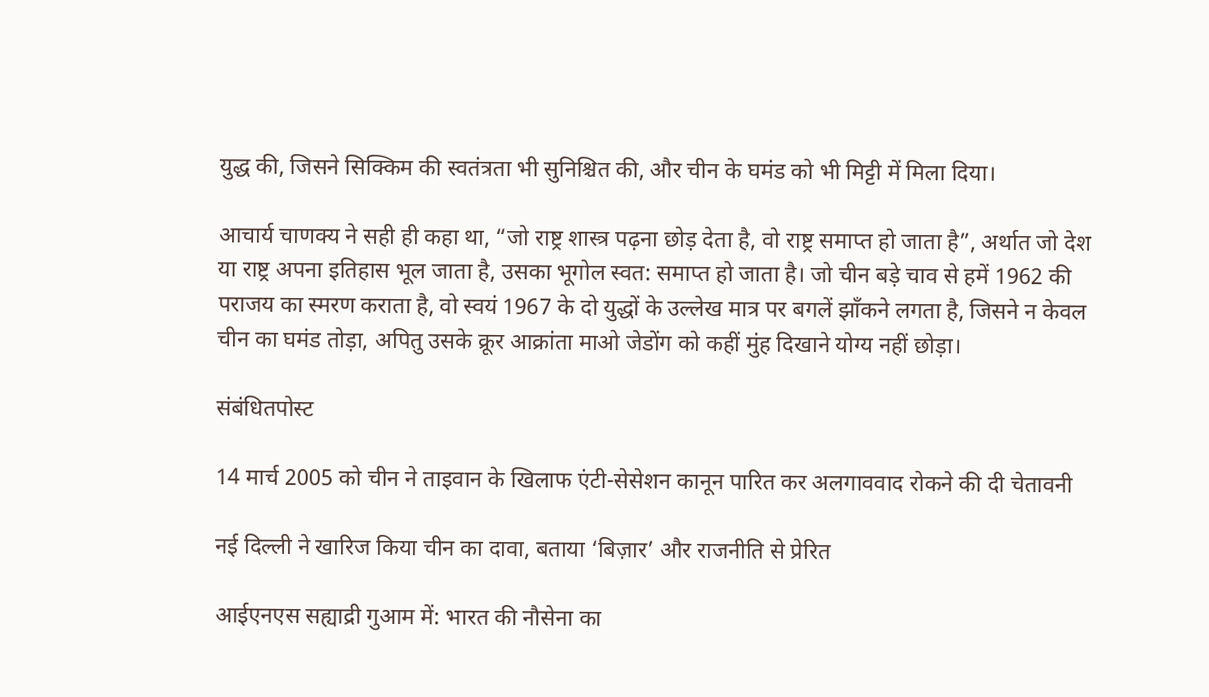युद्ध की, जिसने सिक्किम की स्वतंत्रता भी सुनिश्चित की, और चीन के घमंड को भी मिट्टी में मिला दिया।

आचार्य चाणक्य ने सही ही कहा था, “जो राष्ट्र शास्त्र पढ़ना छोड़ देता है, वो राष्ट्र समाप्त हो जाता है”, अर्थात जो देश या राष्ट्र अपना इतिहास भूल जाता है, उसका भूगोल स्वत: समाप्त हो जाता है। जो चीन बड़े चाव से हमें 1962 की पराजय का स्मरण कराता है, वो स्वयं 1967 के दो युद्धों के उल्लेख मात्र पर बगलें झाँकने लगता है, जिसने न केवल चीन का घमंड तोड़ा, अपितु उसके क्रूर आक्रांता माओ जेडोंग को कहीं मुंह दिखाने योग्य नहीं छोड़ा।

संबंधितपोस्ट

14 मार्च 2005 को चीन ने ताइवान के खिलाफ एंटी-सेसेशन कानून पारित कर अलगाववाद रोकने की दी चेतावनी

नई दिल्ली ने खारिज किया चीन का दावा, बताया ‘बिज़ार’ और राजनीति से प्रेरित

आईएनएस सह्याद्री गुआम में: भारत की नौसेना का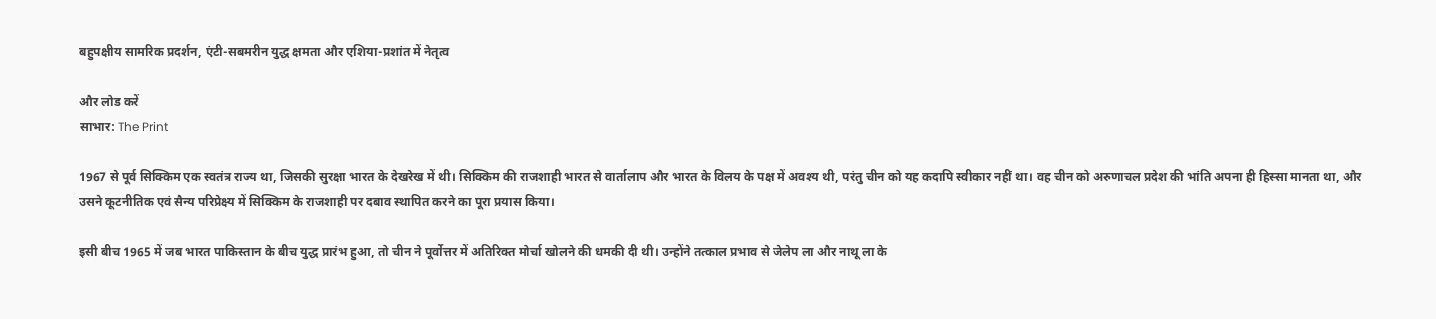बहुपक्षीय सामरिक प्रदर्शन, एंटी-सबमरीन युद्ध क्षमता और एशिया-प्रशांत में नेतृत्व

और लोड करें
साभार: The Print

1967 से पूर्व सिक्किम एक स्वतंत्र राज्य था, जिसकी सुरक्षा भारत के देखरेख में थी। सिक्किम की राजशाही भारत से वार्तालाप और भारत के विलय के पक्ष में अवश्य थी, परंतु चीन को यह कदापि स्वीकार नहीं था। वह चीन को अरुणाचल प्रदेश की भांति अपना ही हिस्सा मानता था, और उसने कूटनीतिक एवं सैन्य परिप्रेक्ष्य में सिक्किम के राजशाही पर दबाव स्थापित करने का पूरा प्रयास किया।

इसी बीच 1965 में जब भारत पाकिस्तान के बीच युद्ध प्रारंभ हुआ, तो चीन ने पूर्वोत्तर में अतिरिक्त मोर्चा खोलने की धमकी दी थी। उन्होंने तत्काल प्रभाव से जेलेप ला और नाथू ला के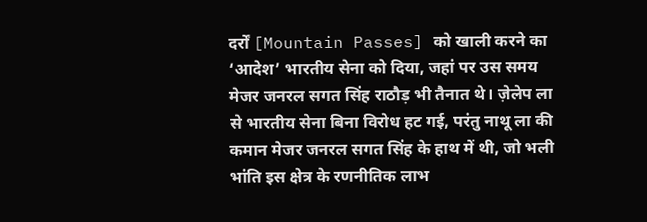दर्रों [Mountain Passes] को खाली करने का ‘आदेश’ भारतीय सेना को दिया, जहां पर उस समय मेजर जनरल सगत सिंह राठौड़ भी तैनात थे। ज़ेलेप ला से भारतीय सेना बिना विरोध हट गई, परंतु नाथू ला की कमान मेजर जनरल सगत सिंह के हाथ में थी, जो भली भांति इस क्षेत्र के रणनीतिक लाभ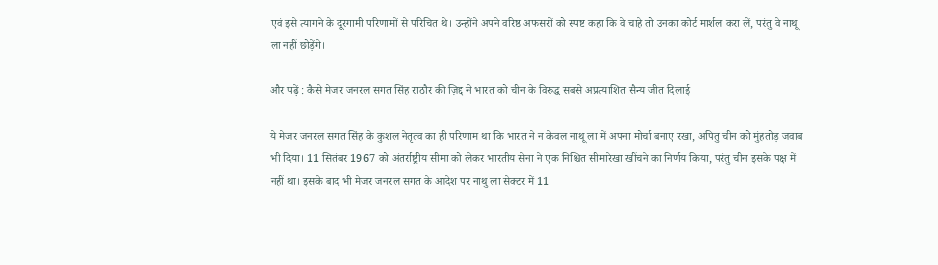एवं इसे त्यागने के दूरगामी परिणामों से परिचित थे। उन्होंने अपने वरिष्ठ अफसरों को स्पष्ट कहा कि वे चाहे तो उनका कोर्ट मार्शल करा लें, परंतु वे नाथू ला नहीं छोड़ेंगे।

और पढ़ें : कैसे मेजर जनरल सगत सिंह राठौर की ज़िद्द ने भारत को चीन के विरुद्ध सबसे अप्रत्याशित सैन्य जीत दिलाई

ये मेजर जनरल सगत सिंह के कुशल नेतृत्व का ही परिणाम था कि भारत ने न केवल नाथू ला में अपना मोर्चा बनाए रखा, अपितु चीन को मुंहतोड़ जवाब भी दिया। 11 सितंबर 1967 को अंतर्राष्ट्रीय सीमा को लेकर भारतीय सेना ने एक निश्चित सीमारेखा खींचने का निर्णय किया, परंतु चीन इसके पक्ष में नहीं था। इसके बाद भी मेजर जनरल सगत के आदेश पर नाथु ला सेक्टर में 11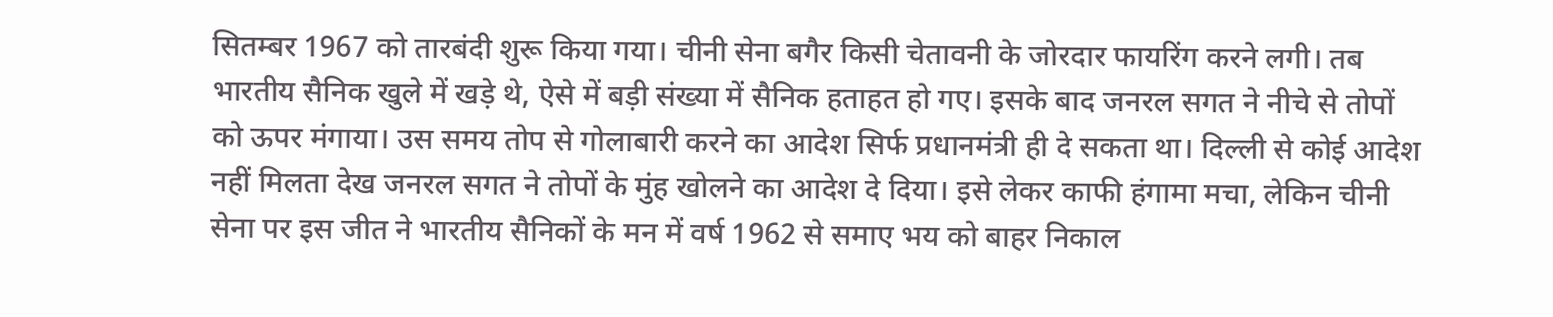सितम्बर 1967 को तारबंदी शुरू किया गया। चीनी सेना बगैर किसी चेतावनी के जोरदार फायरिंग करने लगी। तब भारतीय सैनिक खुले में खड़े थे, ऐसे में बड़ी संख्या में सैनिक हताहत हो गए। इसके बाद जनरल सगत ने नीचे से तोपों को ऊपर मंगाया। उस समय तोप से गोलाबारी करने का आदेश सिर्फ प्रधानमंत्री ही दे सकता था। दिल्ली से कोई आदेश नहीं मिलता देख जनरल सगत ने तोपों के मुंह खोलने का आदेश दे दिया। इसे लेकर काफी हंगामा मचा, लेकिन चीनी सेना पर इस जीत ने भारतीय सैनिकों के मन में वर्ष 1962 से समाए भय को बाहर निकाल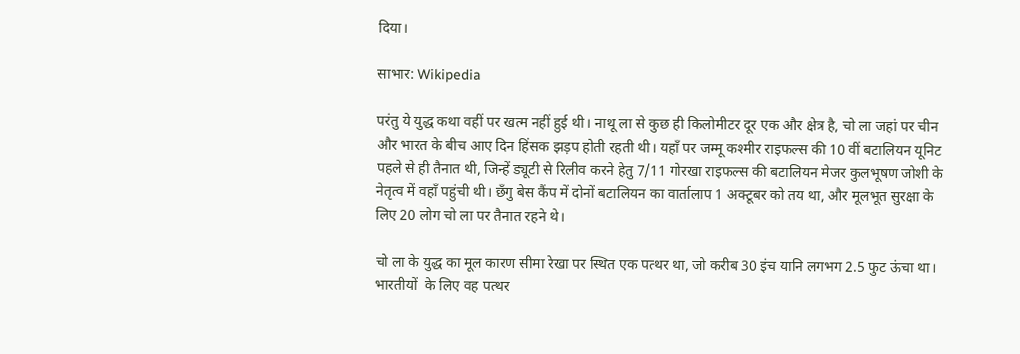दिया।

साभार: Wikipedia

परंतु ये युद्ध कथा वहीं पर खत्म नहीं हुई थी। नाथू ला से कुछ ही किलोमीटर दूर एक और क्षेत्र है, चो ला जहां पर चीन और भारत के बीच आए दिन हिंसक झड़प होती रहती थी। यहाँ पर जम्मू कश्मीर राइफल्स की 10 वीं बटालियन यूनिट पहले से ही तैनात थी, जिन्हें ड्यूटी से रिलीव करने हेतु 7/11 गोरखा राइफल्स की बटालियन मेजर कुलभूषण जोशी के नेतृत्व में वहाँ पहुंची थी। छँगु बेस कैंप में दोनों बटालियन का वार्तालाप 1 अक्टूबर को तय था, और मूलभूत सुरक्षा के लिए 20 लोग चो ला पर तैनात रहने थे।

चो ला के युद्ध का मूल कारण सीमा रेखा पर स्थित एक पत्थर था, जो करीब 30 इंच यानि लगभग 2.5 फुट ऊंचा था।  भारतीयों  के लिए वह पत्थर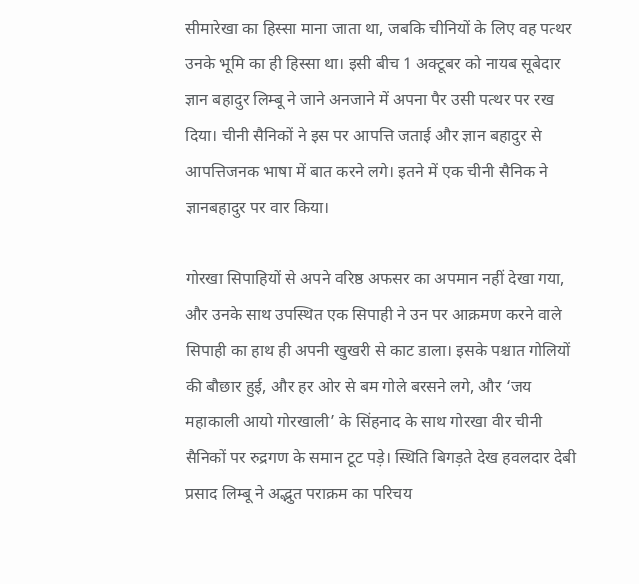सीमारेखा का हिस्सा माना जाता था, जबकि चीनियों के लिए वह पत्थर उनके भूमि का ही हिस्सा था। इसी बीच 1 अक्टूबर को नायब सूबेदार ज्ञान बहादुर लिम्बू ने जाने अनजाने में अपना पैर उसी पत्थर पर रख दिया। चीनी सैनिकों ने इस पर आपत्ति जताई और ज्ञान बहादुर से आपत्तिजनक भाषा में बात करने लगे। इतने में एक चीनी सैनिक ने ज्ञानबहादुर पर वार किया।

गोरखा सिपाहियों से अपने वरिष्ठ अफसर का अपमान नहीं देखा गया, और उनके साथ उपस्थित एक सिपाही ने उन पर आक्रमण करने वाले सिपाही का हाथ ही अपनी खुखरी से काट डाला। इसके पश्चात गोलियों की बौछार हुई, और हर ओर से बम गोले बरसने लगे, और ‘जय महाकाली आयो गोरखाली’ के सिंहनाद के साथ गोरखा वीर चीनी सैनिकों पर रुद्रगण के समान टूट पड़े। स्थिति बिगड़ते देख हवलदार देबी प्रसाद लिम्बू ने अद्भुत पराक्रम का परिचय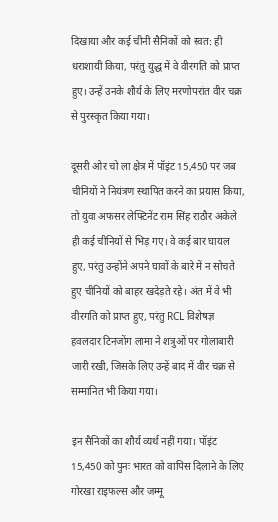दिखाया और कई चीनी सैनिकों को स्वत: ही धराशायी किया, परंतु युद्ध में वे वीरगति को प्राप्त हुए। उन्हें उनके शौर्य के लिए मरणोपरांत वीर चक्र से पुरस्कृत किया गया।

दूसरी ओर चो ला क्षेत्र में पॉइंट 15,450 पर जब चीनियों ने नियंत्रण स्थापित करने का प्रयास किया, तो युवा अफसर लेफ्टिनेंट राम सिंह राठौर अकेले ही कई चीनियों से भिड़ गए। वे कई बार घायल हुए, परंतु उन्होंने अपने घावों के बारे में न सोचते हुए चीनियों को बाहर खदेड़ते रहे। अंत में वे भी वीरगति को प्राप्त हुए, परंतु RCL विशेषज्ञ हवलदार टिनजोंग लामा ने शत्रुओं पर गोलाबारी जारी रखी, जिसके लिए उन्हें बाद में वीर चक्र से सम्मानित भी किया गया।

इन सैनिकों का शौर्य व्यर्थ नहीं गया। पॉइंट 15,450 को पुनः भारत को वापिस दिलाने के लिए गोरखा राइफल्स और जम्मू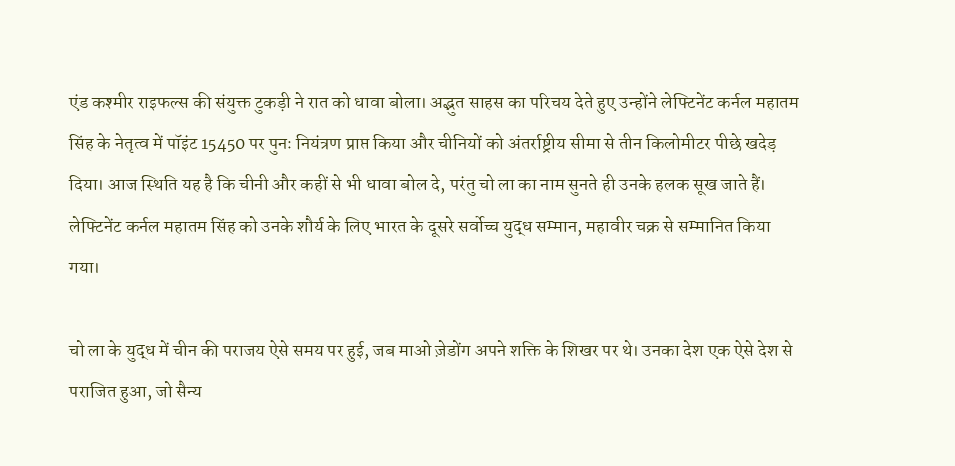एंड कश्मीर राइफल्स की संयुक्त टुकड़ी ने रात को धावा बोला। अद्भुत साहस का परिचय देते हुए उन्होंने लेफ्टिनेंट कर्नल महातम सिंह के नेतृत्व में पॉइंट 15450 पर पुनः नियंत्रण प्राप्त किया और चीनियों को अंतर्राष्ट्रीय सीमा से तीन किलोमीटर पीछे खदेड़ दिया। आज स्थिति यह है कि चीनी और कहीं से भी धावा बोल दे, परंतु चो ला का नाम सुनते ही उनके हलक सूख जाते हैं। लेफ्टिनेंट कर्नल महातम सिंह को उनके शौर्य के लिए भारत के दूसरे सर्वोच्च युद्ध सम्मान, महावीर चक्र से सम्मानित किया गया।

चो ला के युद्ध में चीन की पराजय ऐसे समय पर हुई, जब माओ ज़ेडोंग अपने शक्ति के शिखर पर थे। उनका देश एक ऐसे देश से पराजित हुआ, जो सैन्य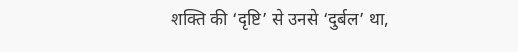शक्ति की ‘दृष्टि’ से उनसे ‘दुर्बल’ था,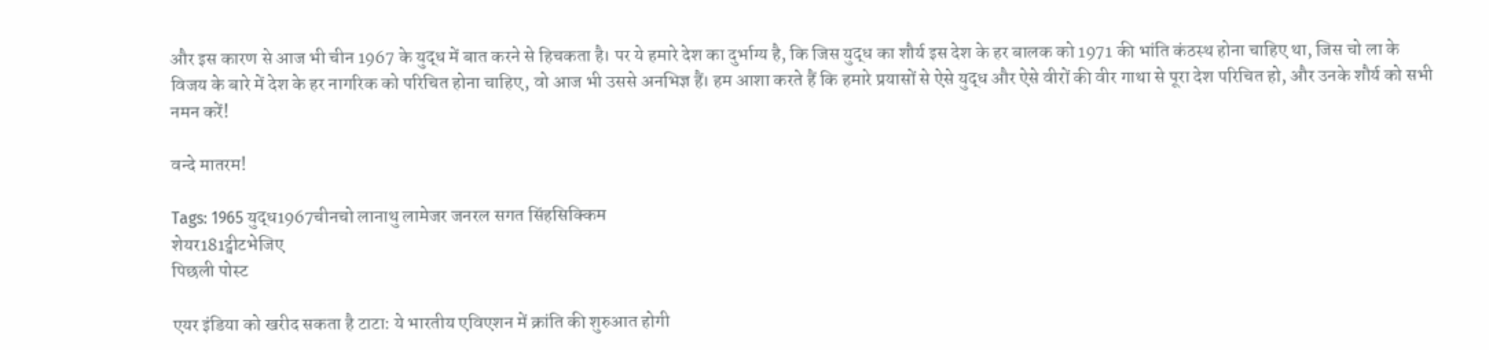और इस कारण से आज भी चीन 1967 के युद्ध में बात करने से हिचकता है। पर ये हमारे देश का दुर्भाग्य है, कि जिस युद्ध का शौर्य इस देश के हर बालक को 1971 की भांति कंठस्थ होना चाहिए था, जिस चो ला के विजय के बारे में देश के हर नागरिक को परिचित होना चाहिए, वो आज भी उससे अनभिज्ञ हैं। हम आशा करते हैं कि हमारे प्रयासों से ऐसे युद्ध और ऐसे वीरों की वीर गाथा से पूरा देश परिचित हो, और उनके शौर्य को सभी नमन करें!

वन्दे मातरम!

Tags: 1965 युद्ध1967चीनचो लानाथु लामेजर जनरल सगत सिंहसिक्किम
शेयर181ट्वीटभेजिए
पिछली पोस्ट

एयर इंडिया को खरीद सकता है टाटा: ये भारतीय एविएशन में क्रांति की शुरुआत होगी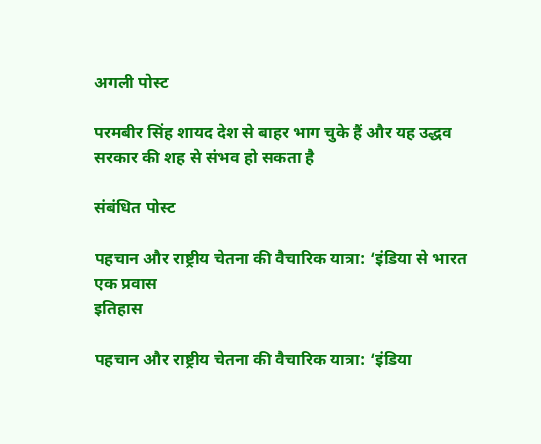अगली पोस्ट

परमबीर सिंह शायद देश से बाहर भाग चुके हैं और यह उद्धव सरकार की शह से संभव हो सकता है

संबंधित पोस्ट

पहचान और राष्ट्रीय चेतना की वैचारिक यात्रा: ‘इंडिया से भारत एक प्रवास
इतिहास

पहचान और राष्ट्रीय चेतना की वैचारिक यात्रा: ‘इंडिया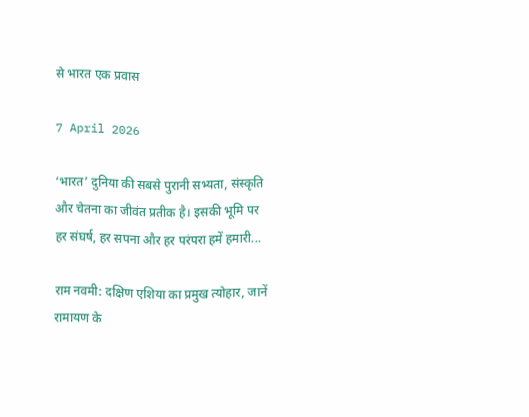से भारत एक प्रवास

7 April 2026

‘भारत’ दुनिया की सबसे पुरानी सभ्यता, संस्कृति और चेतना का जीवंत प्रतीक है। इसकी भूमि पर हर संघर्ष, हर सपना और हर परंपरा हमें हमारी...

राम नवमी: दक्षिण एशिया का प्रमुख त्योहार, जानें रामायण के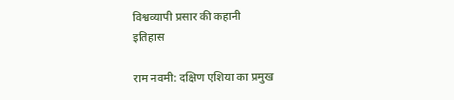विश्वव्यापी प्रसार की कहानी
इतिहास

राम नवमी: दक्षिण एशिया का प्रमुख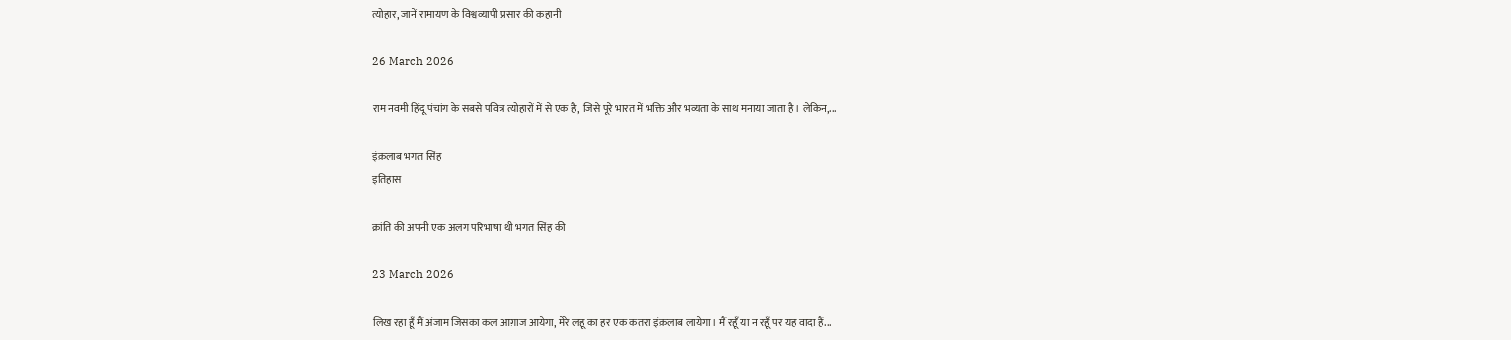त्योहार, जानें रामायण के विश्वव्यापी प्रसार की कहानी

26 March 2026

राम नवमी हिंदू पंचांग के सबसे पवित्र त्योहारों में से एक है, जिसे पूरे भारत में भक्ति और भव्यता के साथ मनाया जाता है। लेकिन,...

इंक़लाब भगत सिंह
इतिहास

क्रांति की अपनी एक अलग परिभाषा थी भगत सिंह की

23 March 2026

लिख रहा हूँ मैं अंजाम जिसका कल आग़ाज आयेगा, मेरे लहू का हर एक कतरा इंक़लाब लायेगा। मैं रहूँ या न रहूँ पर यह वादा हैं...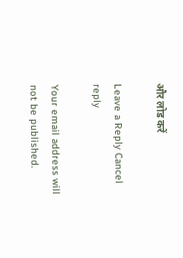और लोड करें

Leave a Reply Cancel reply

Your email address will not be published.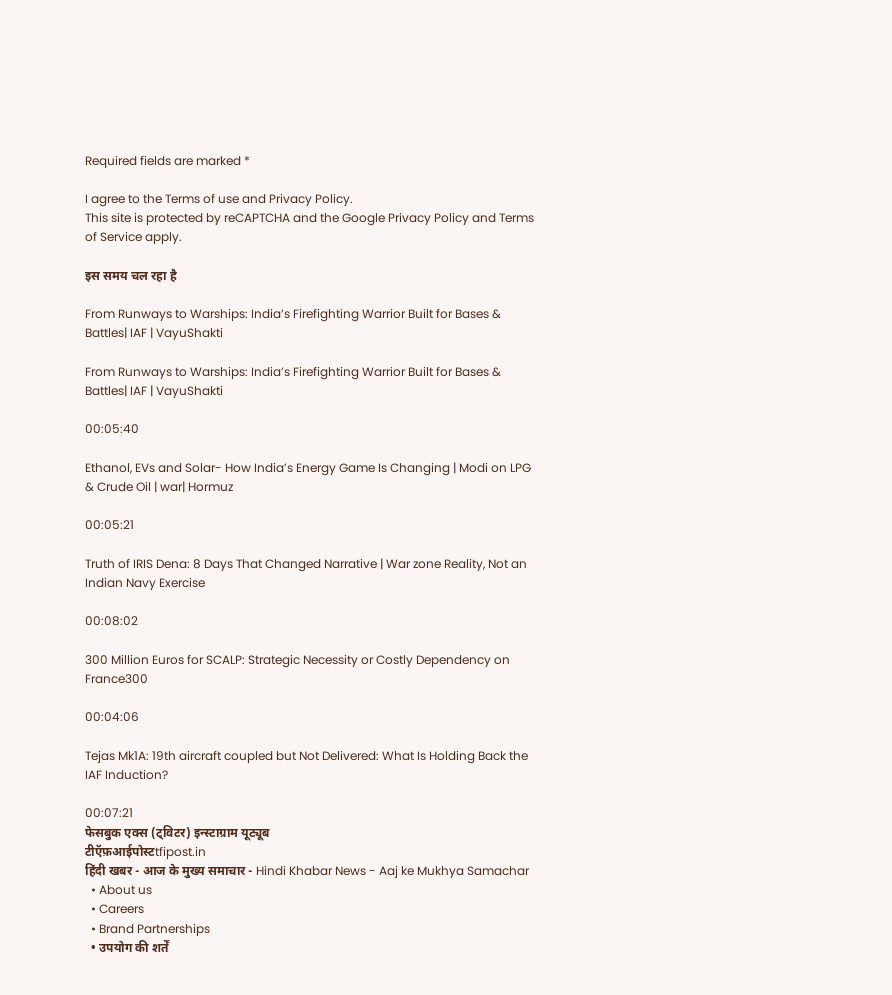Required fields are marked *

I agree to the Terms of use and Privacy Policy.
This site is protected by reCAPTCHA and the Google Privacy Policy and Terms of Service apply.

इस समय चल रहा है

From Runways to Warships: India’s Firefighting Warrior Built for Bases & Battles| IAF | VayuShakti

From Runways to Warships: India’s Firefighting Warrior Built for Bases & Battles| IAF | VayuShakti

00:05:40

Ethanol, EVs and Solar- How India’s Energy Game Is Changing | Modi on LPG & Crude Oil | war| Hormuz

00:05:21

Truth of IRIS Dena: 8 Days That Changed Narrative | War zone Reality, Not an Indian Navy Exercise

00:08:02

300 Million Euros for SCALP: Strategic Necessity or Costly Dependency on France300

00:04:06

Tejas Mk1A: 19th aircraft coupled but Not Delivered: What Is Holding Back the IAF Induction?

00:07:21
फेसबुक एक्स (ट्विटर) इन्स्टाग्राम यूट्यूब
टीऍफ़आईपोस्टtfipost.in
हिंदी खबर - आज के मुख्य समाचार - Hindi Khabar News - Aaj ke Mukhya Samachar
  • About us
  • Careers
  • Brand Partnerships
  • उपयोग की शर्तें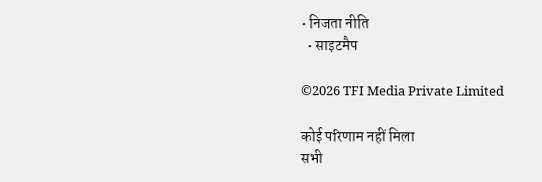• निजता नीति
  • साइटमैप

©2026 TFI Media Private Limited

कोई परिणाम नहीं मिला
सभी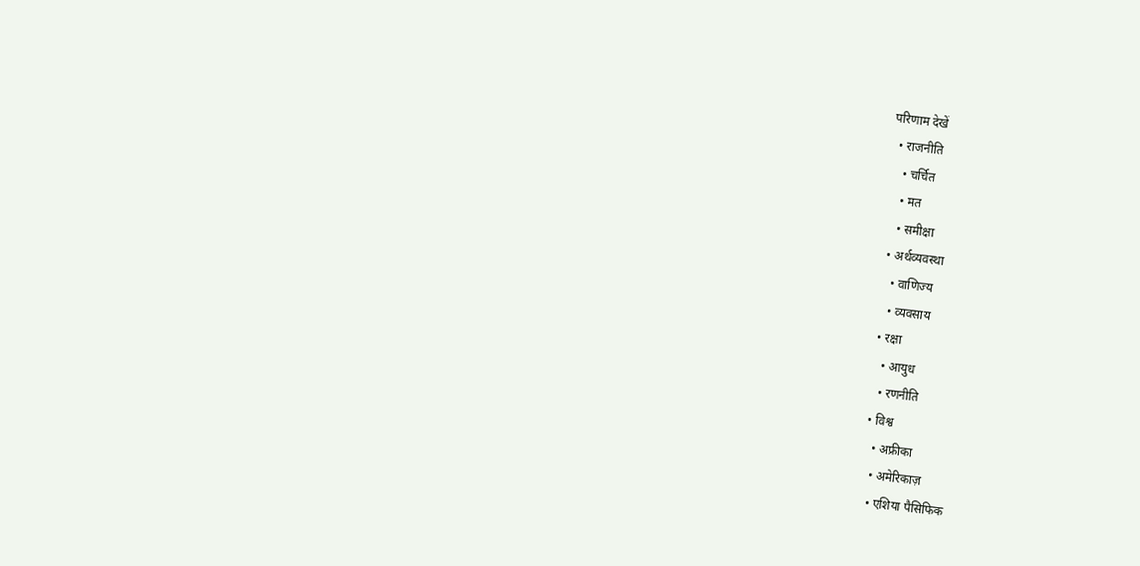परिणाम देखें
  • राजनीति
    • चर्चित
    • मत
    • समीक्षा
  • अर्थव्यवस्था
    • वाणिज्य
    • व्यवसाय
  • रक्षा
    • आयुध
    • रणनीति
  • विश्व
    • अफ्रीका
    • अमेरिकाज़
    • एशिया पैसिफिक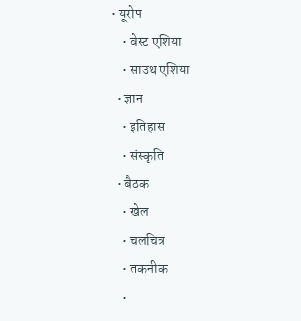• यूरोप
    • वेस्ट एशिया
    • साउथ एशिया
  • ज्ञान
    • इतिहास
    • संस्कृति
  • बैठक
    • खेल
    • चलचित्र
    • तकनीक
    •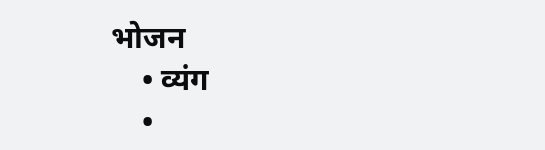भोजन
    • व्यंग
    •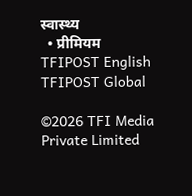स्वास्थ्य
  • प्रीमियम
TFIPOST English
TFIPOST Global

©2026 TFI Media Private Limited